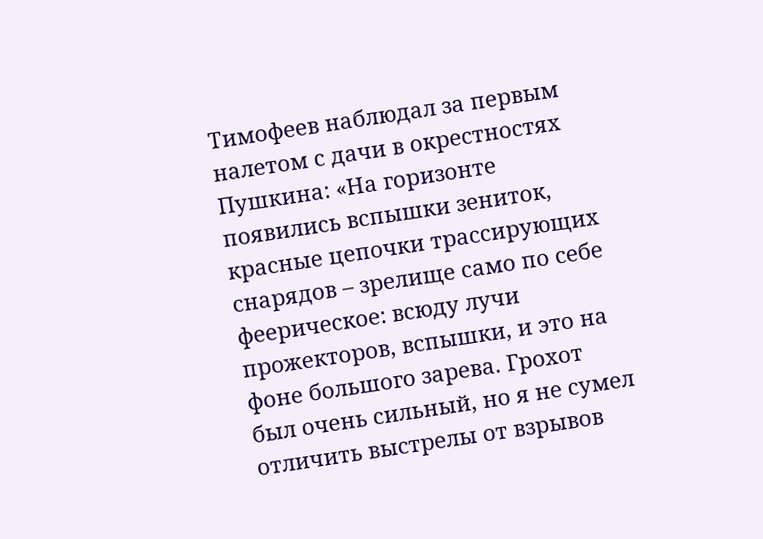Тимофеев наблюдал за первым налетом с дачи в окрестностях Пушкина: «На горизонте появились вспышки зениток, красные цепочки трассирующих снарядов – зрелище само по себе феерическое: всюду лучи прожекторов, вспышки, и это на фоне большого зарева. Грохот был очень сильный, но я не сумел отличить выстрелы от взрывов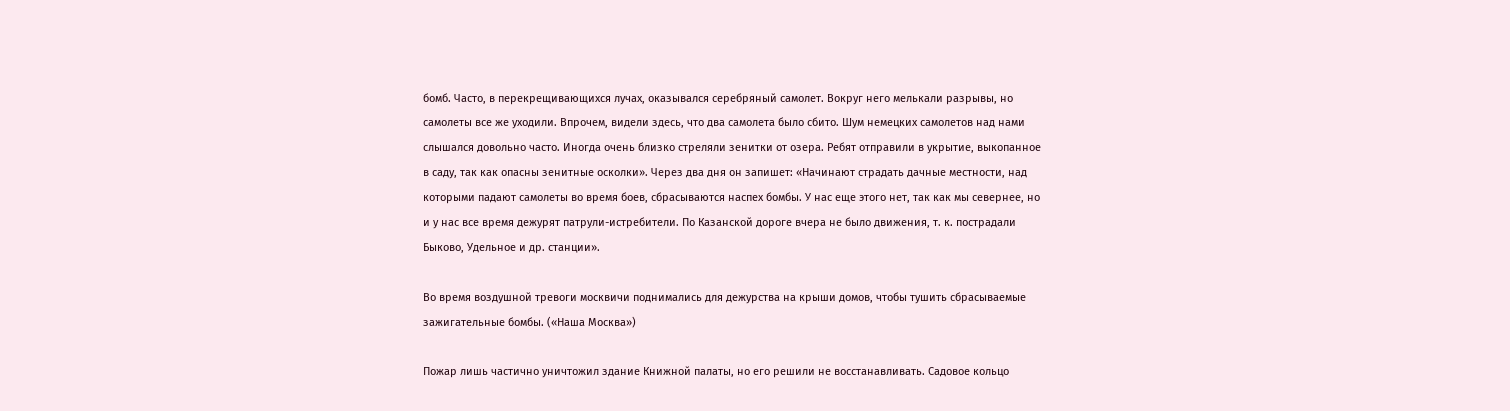бомб. Часто, в перекрещивающихся лучах, оказывался серебряный самолет. Вокруг него мелькали разрывы, но самолеты все же уходили. Впрочем, видели здесь, что два самолета было сбито. Шум немецких самолетов над нами слышался довольно часто. Иногда очень близко стреляли зенитки от озера. Ребят отправили в укрытие, выкопанное в саду, так как опасны зенитные осколки». Через два дня он запишет: «Начинают страдать дачные местности, над которыми падают самолеты во время боев, сбрасываются наспех бомбы. У нас еще этого нет, так как мы севернее, но и у нас все время дежурят патрули-истребители. По Казанской дороге вчера не было движения, т. к. пострадали Быково, Удельное и др. станции».

Во время воздушной тревоги москвичи поднимались для дежурства на крыши домов, чтобы тушить сбрасываемые зажигательные бомбы. («Наша Москва»)

Пожар лишь частично уничтожил здание Книжной палаты, но его решили не восстанавливать. Садовое кольцо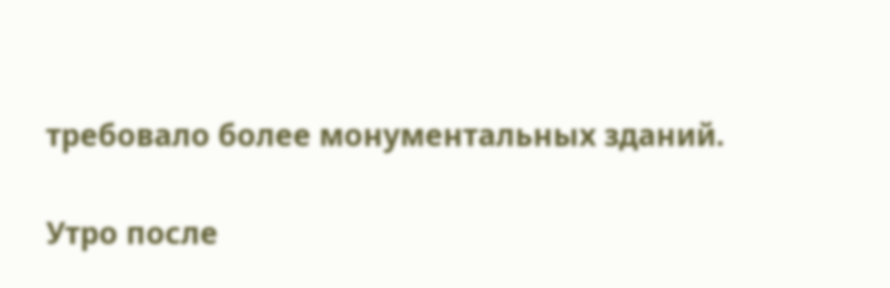требовало более монументальных зданий.

Утро после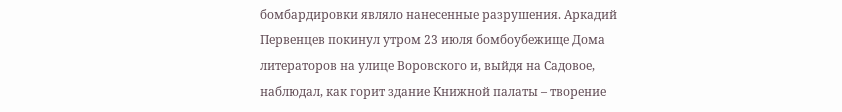бомбардировки являло нанесенные разрушения. Аркадий Первенцев покинул утром 23 июля бомбоубежище Дома литераторов на улице Воровского и, выйдя на Садовое, наблюдал, как горит здание Книжной палаты – творение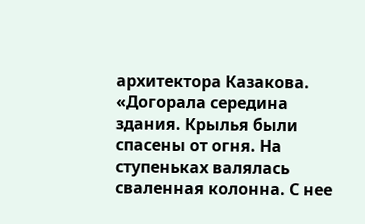архитектора Казакова. «Догорала середина здания. Крылья были спасены от огня. На ступеньках валялась сваленная колонна. С нее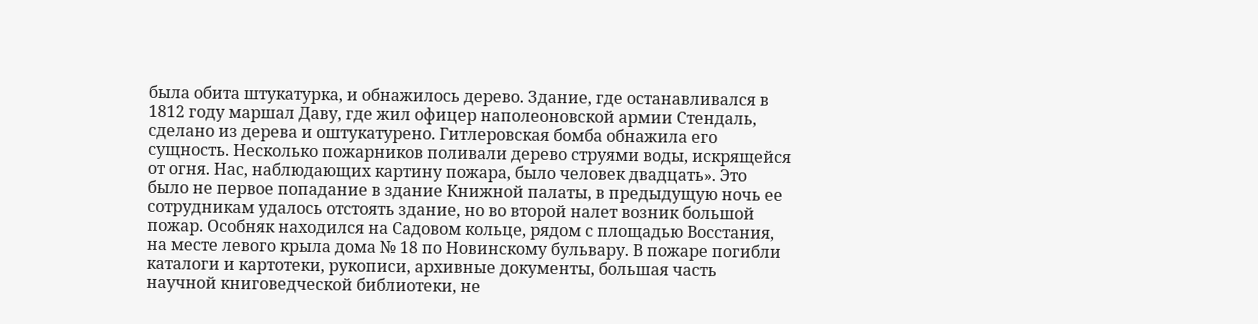была обита штукатурка, и обнажилось дерево. Здание, где останавливался в 1812 году маршал Даву, где жил офицер наполеоновской армии Стендаль, сделано из дерева и оштукатурено. Гитлеровская бомба обнажила его сущность. Несколько пожарников поливали дерево струями воды, искрящейся от огня. Нас, наблюдающих картину пожара, было человек двадцать». Это было не первое попадание в здание Книжной палаты, в предыдущую ночь ее сотрудникам удалось отстоять здание, но во второй налет возник большой пожар. Особняк находился на Садовом кольце, рядом с площадью Восстания, на месте левого крыла дома № 18 по Новинскому бульвару. В пожаре погибли каталоги и картотеки, рукописи, архивные документы, большая часть научной книговедческой библиотеки, не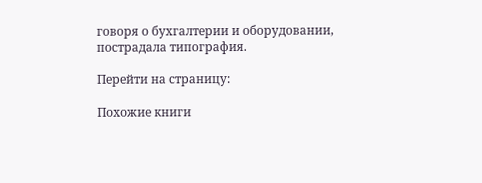говоря о бухгалтерии и оборудовании, пострадала типография.

Перейти на страницу:

Похожие книги